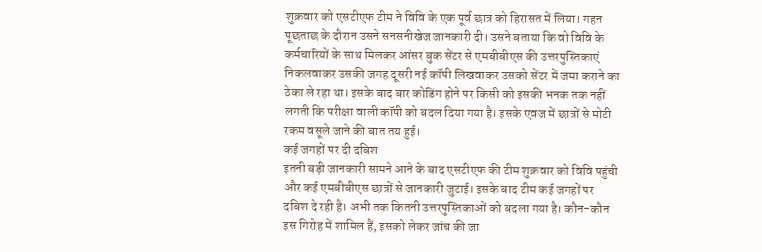शुक्रवार को एसटीएफ टीम ने विवि के एक पूर्व छात्र को हिरासत में लिया। गहन पूछताछ के दौरान उसने सनसनीखेज जानकारी दी। उसने बताया कि वो विवि के कर्मचारियों के साथ मिलकर आंसर बुक सेंटर से एमबीबीएस की उत्तरपुस्तिकाएं निकलवाकर उसकी जगह दूसरी नई कॉपी लिखवाकर उसको सेंटर में जमा कराने का ठेका ले रहा था। इसके बाद बार कोडिंग होने पर किसी को इसकी भनक तक नहीं लगती कि परीक्षा वाली कॉपी को बदल दिया गया है। इसके एवज में छात्रों से मोटी रकम वसूले जाने की बात तय हुई।
कई जगहों पर दी दबिश
इतनी बड़ी जानकारी सामने आने के बाद एसटीएफ की टीम शुक्रवार को विवि पहुंची और कई एमबीबीएस छात्रों से जानकारी जुटाई। इसके बाद टीम कई जगहों पर दबिश दे रही है। अभी तक कितनी उत्तरपुस्तिकाओं को बदला गया है। कौन-कौन इस गिरोह में शामिल हैं, इसको लेकर जांच की जा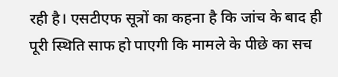रही है। एसटीएफ सूत्रों का कहना है कि जांच के बाद ही पूरी स्थिति साफ हो पाएगी कि मामले के पीछे का सच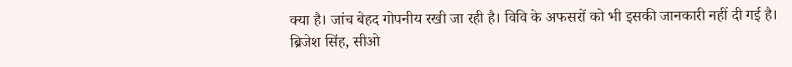क्या है। जांच बेहद गोपनीय रखी जा रही है। विवि के अफसरों को भी इसकी जानकारी नहीं दी गई है।
ब्रिजेश सिंह, सीओ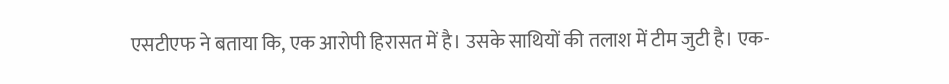एसटीएफ ने बताया कि, एक आरोपी हिरासत में है। उसके साथियों की तलाश में टीम जुटी है। एक-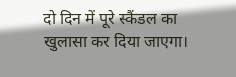दो दिन में पूरे स्कैंडल का खुलासा कर दिया जाएगा।